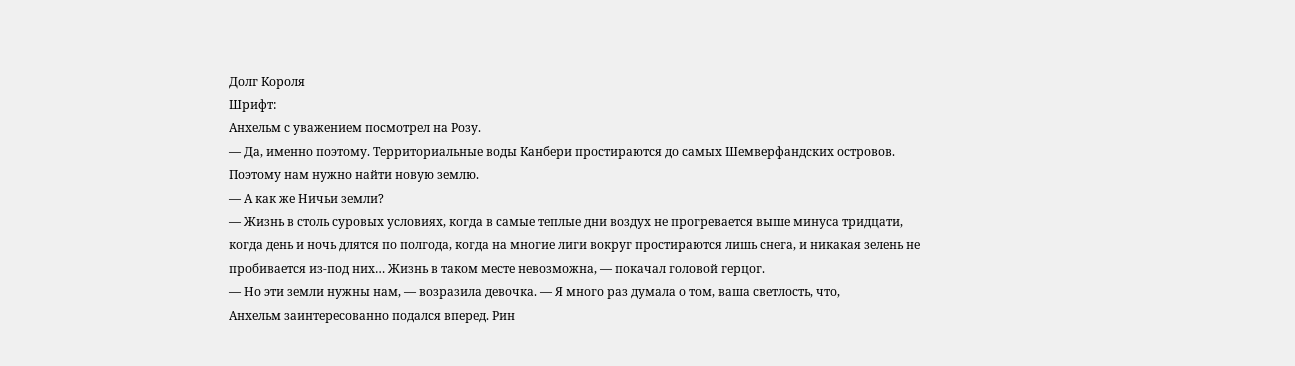Долг Короля
Шрифт:
Анхельм с уважением посмотрел на Розу.
— Да, именно поэтому. Территориальные воды Канбери простираются до самых Шемверфандских островов. Поэтому нам нужно найти новую землю.
— А как же Ничьи земли?
— Жизнь в столь суровых условиях, когда в самые теплые дни воздух не прогревается выше минуса тридцати, когда день и ночь длятся по полгода, когда на многие лиги вокруг простираются лишь снега, и никакая зелень не пробивается из-под них… Жизнь в таком месте невозможна, — покачал головой герцог.
— Но эти земли нужны нам, — возразила девочка. — Я много раз думала о том, ваша светлость, что,
Анхельм заинтересованно подался вперед. Рин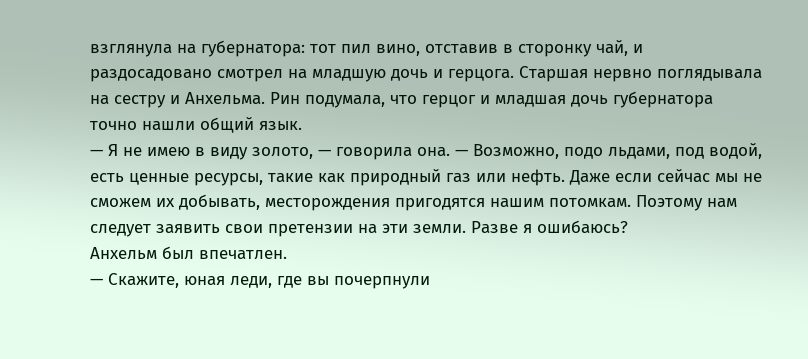взглянула на губернатора: тот пил вино, отставив в сторонку чай, и раздосадовано смотрел на младшую дочь и герцога. Старшая нервно поглядывала на сестру и Анхельма. Рин подумала, что герцог и младшая дочь губернатора точно нашли общий язык.
— Я не имею в виду золото, — говорила она. — Возможно, подо льдами, под водой, есть ценные ресурсы, такие как природный газ или нефть. Даже если сейчас мы не сможем их добывать, месторождения пригодятся нашим потомкам. Поэтому нам следует заявить свои претензии на эти земли. Разве я ошибаюсь?
Анхельм был впечатлен.
— Скажите, юная леди, где вы почерпнули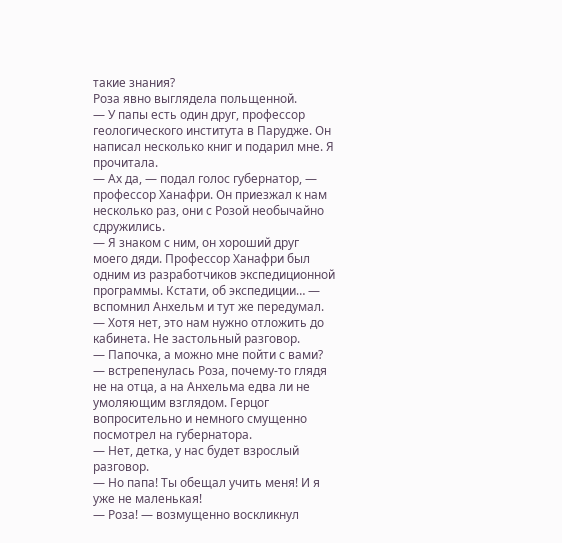такие знания?
Роза явно выглядела польщенной.
— У папы есть один друг, профессор геологического института в Парудже. Он написал несколько книг и подарил мне. Я прочитала.
— Ах да, — подал голос губернатор, — профессор Ханафри. Он приезжал к нам несколько раз, они с Розой необычайно сдружились.
— Я знаком с ним, он хороший друг моего дяди. Профессор Ханафри был одним из разработчиков экспедиционной программы. Кстати, об экспедиции… — вспомнил Анхельм и тут же передумал. — Хотя нет, это нам нужно отложить до кабинета. Не застольный разговор.
— Папочка, а можно мне пойти с вами? — встрепенулась Роза, почему-то глядя не на отца, а на Анхельма едва ли не умоляющим взглядом. Герцог вопросительно и немного смущенно посмотрел на губернатора.
— Нет, детка, у нас будет взрослый разговор.
— Но папа! Ты обещал учить меня! И я уже не маленькая!
— Роза! — возмущенно воскликнул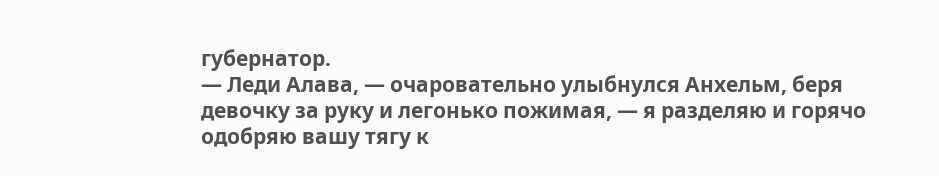губернатор.
— Леди Алава, — очаровательно улыбнулся Анхельм, беря девочку за руку и легонько пожимая, — я разделяю и горячо одобряю вашу тягу к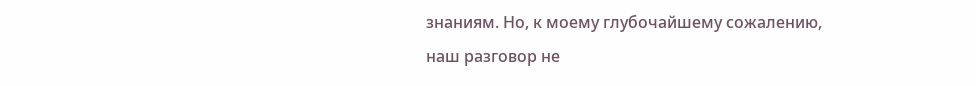знаниям. Но, к моему глубочайшему сожалению, наш разговор не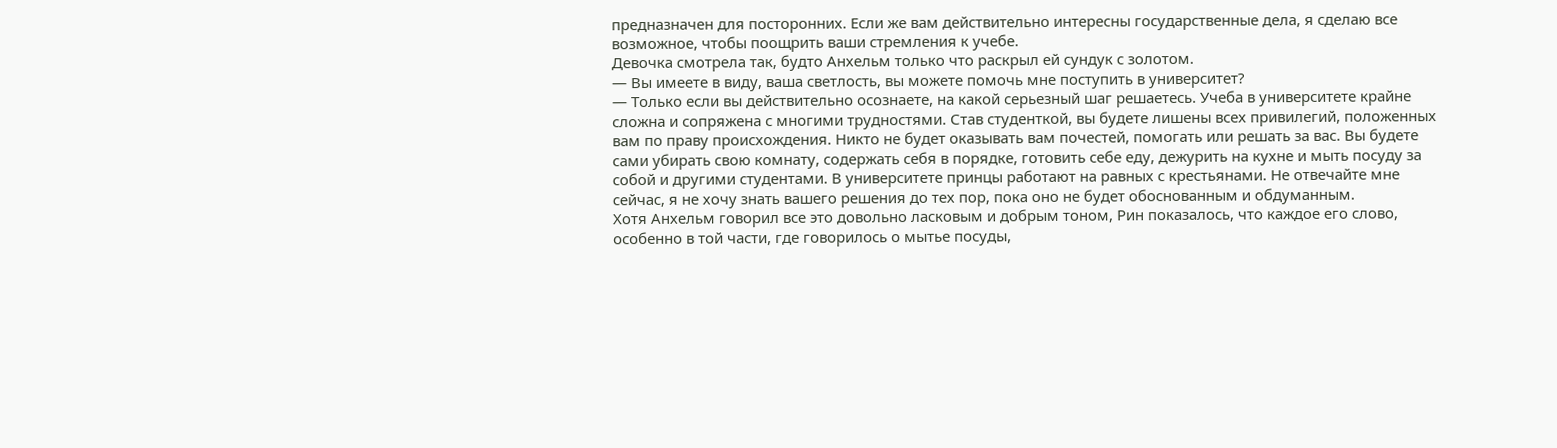предназначен для посторонних. Если же вам действительно интересны государственные дела, я сделаю все возможное, чтобы поощрить ваши стремления к учебе.
Девочка смотрела так, будто Анхельм только что раскрыл ей сундук с золотом.
— Вы имеете в виду, ваша светлость, вы можете помочь мне поступить в университет?
— Только если вы действительно осознаете, на какой серьезный шаг решаетесь. Учеба в университете крайне сложна и сопряжена с многими трудностями. Став студенткой, вы будете лишены всех привилегий, положенных вам по праву происхождения. Никто не будет оказывать вам почестей, помогать или решать за вас. Вы будете сами убирать свою комнату, содержать себя в порядке, готовить себе еду, дежурить на кухне и мыть посуду за собой и другими студентами. В университете принцы работают на равных с крестьянами. Не отвечайте мне сейчас, я не хочу знать вашего решения до тех пор, пока оно не будет обоснованным и обдуманным.
Хотя Анхельм говорил все это довольно ласковым и добрым тоном, Рин показалось, что каждое его слово, особенно в той части, где говорилось о мытье посуды,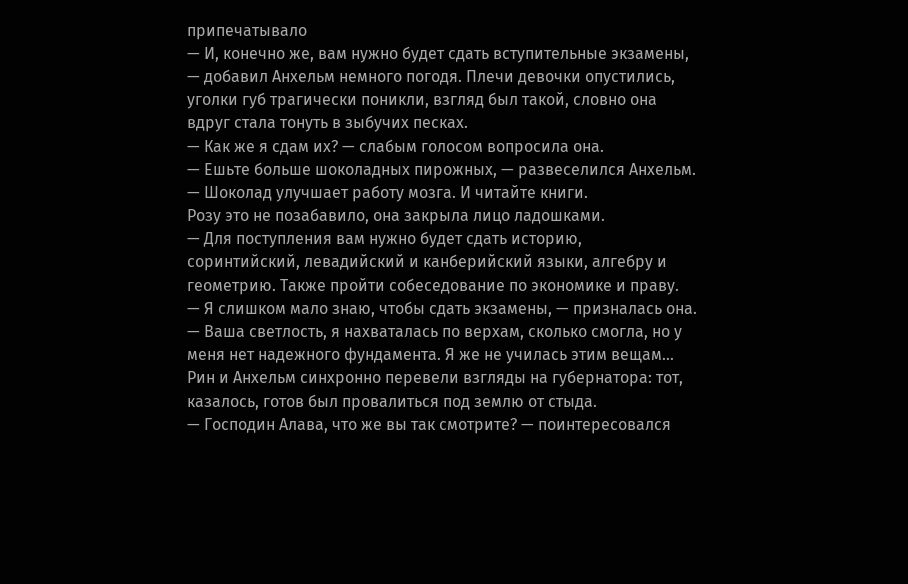припечатывало
— И, конечно же, вам нужно будет сдать вступительные экзамены, — добавил Анхельм немного погодя. Плечи девочки опустились, уголки губ трагически поникли, взгляд был такой, словно она вдруг стала тонуть в зыбучих песках.
— Как же я сдам их? — слабым голосом вопросила она.
— Ешьте больше шоколадных пирожных, — развеселился Анхельм. — Шоколад улучшает работу мозга. И читайте книги.
Розу это не позабавило, она закрыла лицо ладошками.
— Для поступления вам нужно будет сдать историю, соринтийский, левадийский и канберийский языки, алгебру и геометрию. Также пройти собеседование по экономике и праву.
— Я слишком мало знаю, чтобы сдать экзамены, — призналась она. — Ваша светлость, я нахваталась по верхам, сколько смогла, но у меня нет надежного фундамента. Я же не училась этим вещам…
Рин и Анхельм синхронно перевели взгляды на губернатора: тот, казалось, готов был провалиться под землю от стыда.
— Господин Алава, что же вы так смотрите? — поинтересовался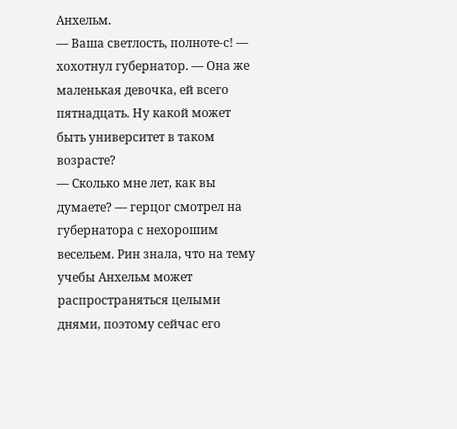Анхельм.
— Ваша светлость, полноте-с! — хохотнул губернатор. — Она же маленькая девочка, ей всего пятнадцать. Ну какой может быть университет в таком возрасте?
— Сколько мне лет, как вы думаете? — герцог смотрел на губернатора с нехорошим весельем. Рин знала, что на тему учебы Анхельм может распространяться целыми днями, поэтому сейчас его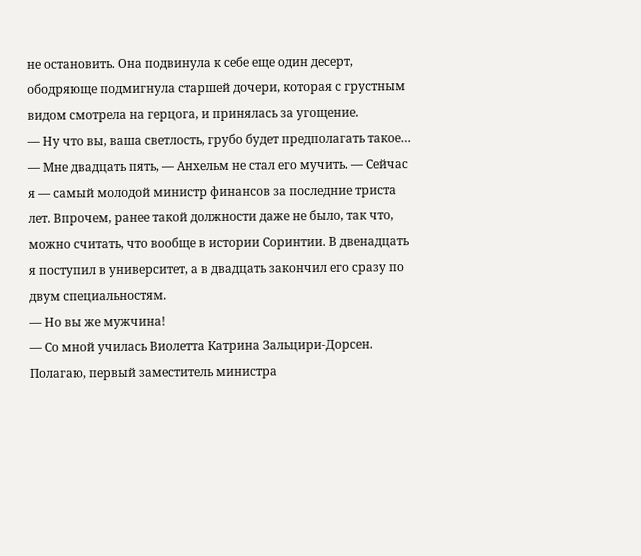не остановить. Она подвинула к себе еще один десерт, ободряюще подмигнула старшей дочери, которая с грустным видом смотрела на герцога, и принялась за угощение.
— Ну что вы, ваша светлость, грубо будет предполагать такое…
— Мне двадцать пять, — Анхельм не стал его мучить. — Сейчас я — самый молодой министр финансов за последние триста лет. Впрочем, ранее такой должности даже не было, так что, можно считать, что вообще в истории Соринтии. В двенадцать я поступил в университет, а в двадцать закончил его сразу по двум специальностям.
— Но вы же мужчина!
— Со мной училась Виолетта Катрина Зальцири-Дорсен. Полагаю, первый заместитель министра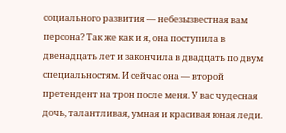социального развития — небезызвестная вам персона? Так же как и я, она поступила в двенадцать лет и закончила в двадцать по двум специальностям. И сейчас она — второй претендент на трон после меня. У вас чудесная дочь, талантливая, умная и красивая юная леди.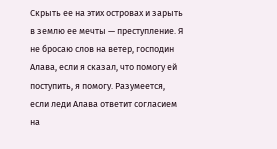Скрыть ее на этих островах и зарыть в землю ее мечты — преступление. Я не бросаю слов на ветер, господин Алава, если я сказал, что помогу ей поступить, я помогу. Разумеется, если леди Алава ответит согласием на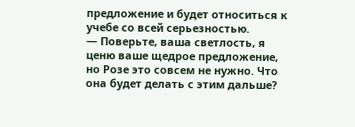предложение и будет относиться к учебе со всей серьезностью.
— Поверьте, ваша светлость, я ценю ваше щедрое предложение, но Розе это совсем не нужно. Что она будет делать с этим дальше?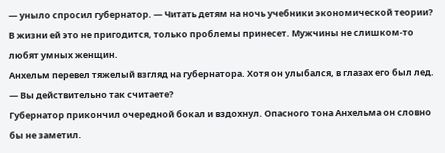— уныло спросил губернатор. — Читать детям на ночь учебники экономической теории? В жизни ей это не пригодится, только проблемы принесет. Мужчины не слишком-то любят умных женщин.
Анхельм перевел тяжелый взгляд на губернатора. Хотя он улыбался, в глазах его был лед.
— Вы действительно так считаете?
Губернатор прикончил очередной бокал и вздохнул. Опасного тона Анхельма он словно бы не заметил.